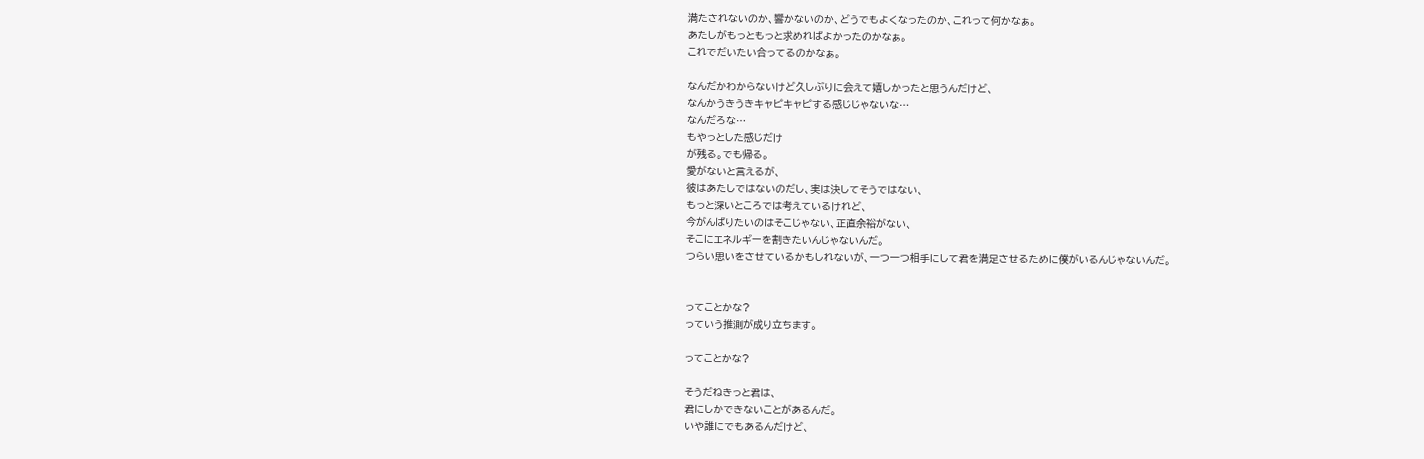満たされないのか、響かないのか、どうでもよくなったのか、これって何かなぁ。
あたしがもっともっと求めればよかったのかなぁ。
これでだいたい合ってるのかなぁ。

なんだかわからないけど久しぶりに会えて嬉しかったと思うんだけど、
なんかうきうきキャピキャピする感じじゃないな…
なんだろな…
もやっとした感じだけ
が残る。でも帰る。
愛がないと言えるが、
彼はあたしではないのだし、実は決してそうではない、
もっと深いところでは考えているけれど、
今がんばりたいのはそこじゃない、正直余裕がない、
そこにエネルギーを割きたいんじゃないんだ。
つらい思いをさせているかもしれないが、一つ一つ相手にして君を満足させるために僕がいるんじゃないんだ。


ってことかな?
っていう推測が成り立ちます。

ってことかな?

そうだねきっと君は、
君にしかできないことがあるんだ。
いや誰にでもあるんだけど、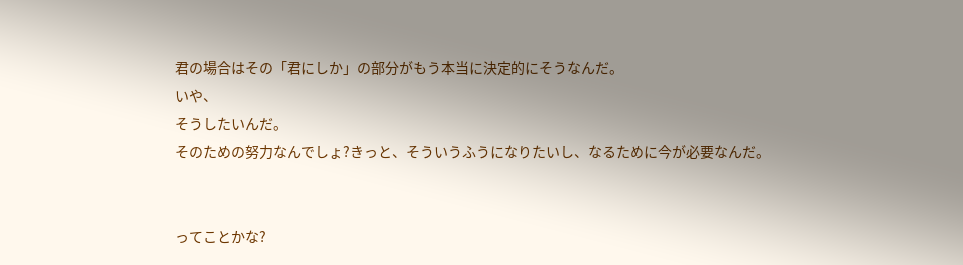君の場合はその「君にしか」の部分がもう本当に決定的にそうなんだ。
いや、
そうしたいんだ。
そのための努力なんでしょ?きっと、そういうふうになりたいし、なるために今が必要なんだ。


ってことかな?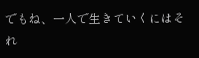でもね、一人で生きていくにはそれ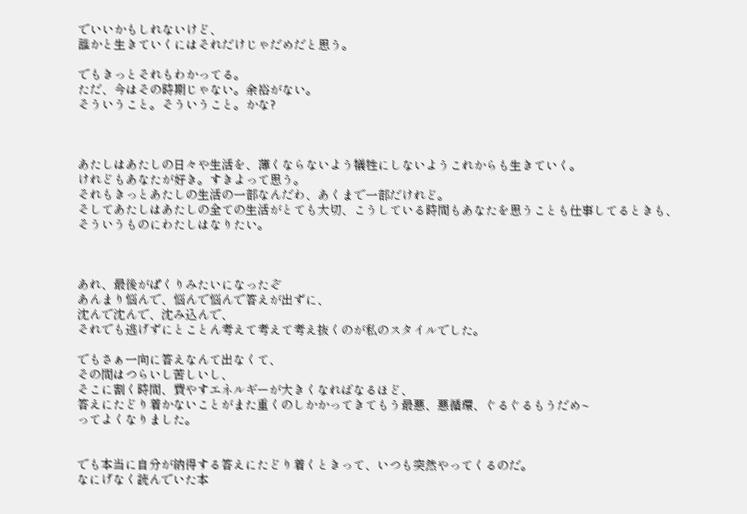でいいかもしれないけど、
誰かと生きていくにはそれだけじゃだめだと思う。

でもきっとそれもわかってる。
ただ、今はその時期じゃない。余裕がない。
そういうこと。そういうこと。かな?



あたしはあたしの日々や生活を、薄くならないよう犠牲にしないようこれからも生きていく。
けれどもあなたが好き。すきよって思う。
それもきっとあたしの生活の一部なんだわ、あくまで一部だけれど。
そしてあたしはあたしの全ての生活がとても大切、こうしている時間もあなたを思うことも仕事してるときも、
そういうものにわたしはなりたい。



あれ、最後がぱくりみたいになったぞ
あんまり悩んで、悩んで悩んで答えが出ずに、
沈んで沈んで、沈み込んで、
それでも逃げずにとことん考えて考えて考え抜くのが私のスタイルでした。

でもさぁ一向に答えなんて出なくて、
その間はつらいし苦しいし、
そこに割く時間、費やすエネルギーが大きくなればなるほど、
答えにたどり着かないことがまた重くのしかかってきてもう最悪、悪循環、ぐるぐるもうだめ~
ってよくなりました。


でも本当に自分が納得する答えにたどり着くときって、いつも突然やってくるのだ。
なにげなく読んでいた本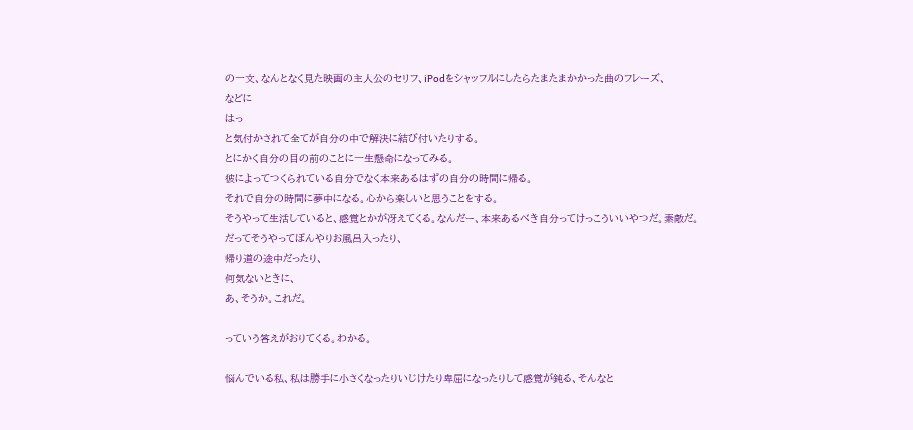の一文、なんとなく見た映画の主人公のセリフ、iPodをシャッフルにしたらたまたまかかった曲のフレーズ、
などに
はっ
と気付かされて全てが自分の中で解決に結び付いたりする。
とにかく自分の目の前のことに一生懸命になってみる。
彼によってつくられている自分でなく本来あるはずの自分の時間に帰る。
それで自分の時間に夢中になる。心から楽しいと思うことをする。
そうやって生活していると、感覚とかが冴えてくる。なんだー、本来あるべき自分ってけっこういいやつだ。素敵だ。
だってそうやってぼんやりお風呂入ったり、
帰り道の途中だったり、
何気ないときに、
あ、そうか。これだ。

っていう答えがおりてくる。わかる。

悩んでいる私、私は勝手に小さくなったりいじけたり卑屈になったりして感覚が鈍る、そんなと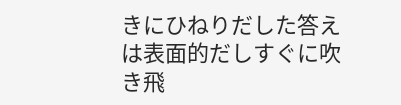きにひねりだした答えは表面的だしすぐに吹き飛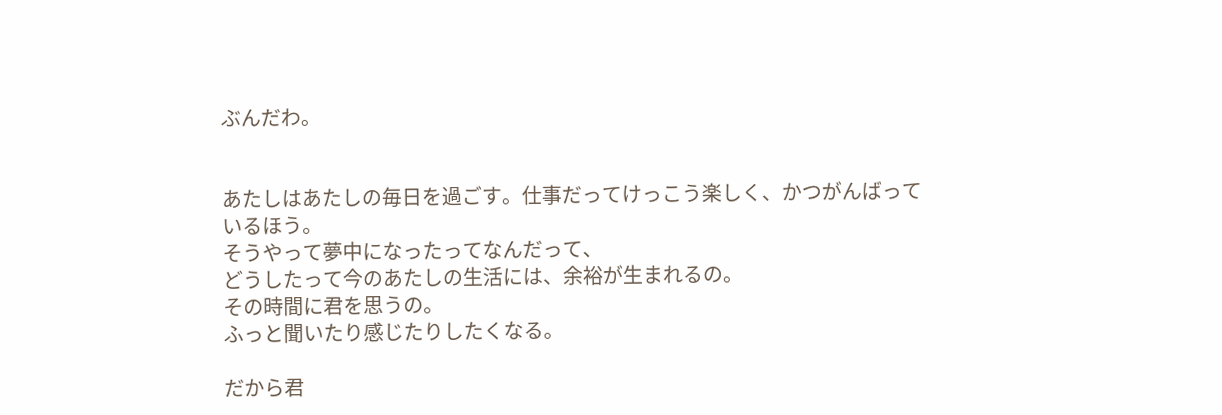ぶんだわ。


あたしはあたしの毎日を過ごす。仕事だってけっこう楽しく、かつがんばっているほう。
そうやって夢中になったってなんだって、
どうしたって今のあたしの生活には、余裕が生まれるの。
その時間に君を思うの。
ふっと聞いたり感じたりしたくなる。

だから君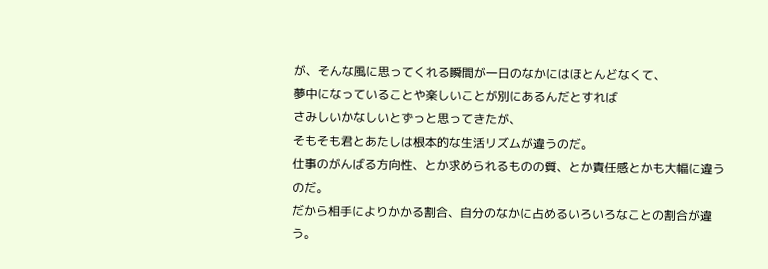が、そんな風に思ってくれる瞬間が一日のなかにはほとんどなくて、
夢中になっていることや楽しいことが別にあるんだとすれば
さみしいかなしいとずっと思ってきたが、
そもそも君とあたしは根本的な生活リズムが違うのだ。
仕事のがんばる方向性、とか求められるものの質、とか責任感とかも大幅に違うのだ。
だから相手によりかかる割合、自分のなかに占めるいろいろなことの割合が違う。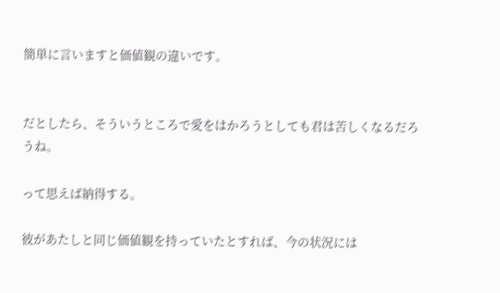簡単に言いますと価値観の違いです。


だとしたら、そういうところで愛をはかろうとしても君は苦しくなるだろうね。

って思えば納得する。

彼があたしと同じ価値観を持っていたとすれば、今の状況には